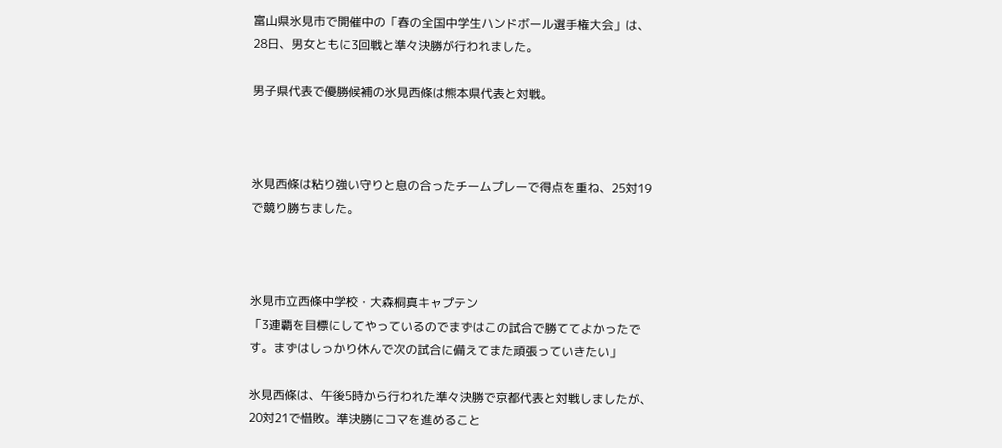富山県氷見市で開催中の「春の全国中学生ハンドボール選手権大会」は、28日、男女ともに3回戦と準々決勝が行われました。

男子県代表で優勝候補の氷見西條は熊本県代表と対戦。



氷見西條は粘り強い守りと息の合ったチームプレーで得点を重ね、25対19で競り勝ちました。



氷見市立西條中学校・大森桐真キャプテン
「3連覇を目標にしてやっているのでまずはこの試合で勝ててよかったです。まずはしっかり休んで次の試合に備えてまた頑張っていきたい」

氷見西條は、午後5時から行われた準々決勝で京都代表と対戦しましたが、20対21で惜敗。準決勝にコマを進めること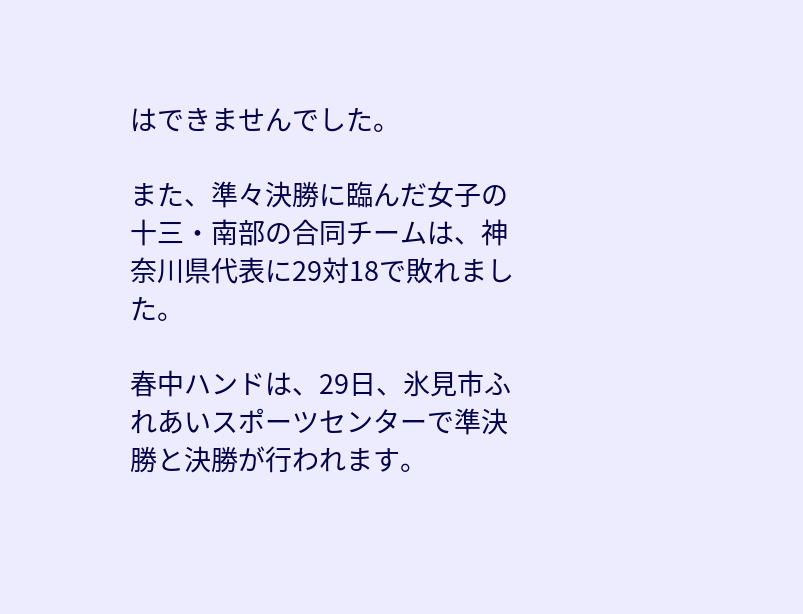はできませんでした。

また、準々決勝に臨んだ女子の十三・南部の合同チームは、神奈川県代表に29対18で敗れました。

春中ハンドは、29日、氷見市ふれあいスポーツセンターで準決勝と決勝が行われます。